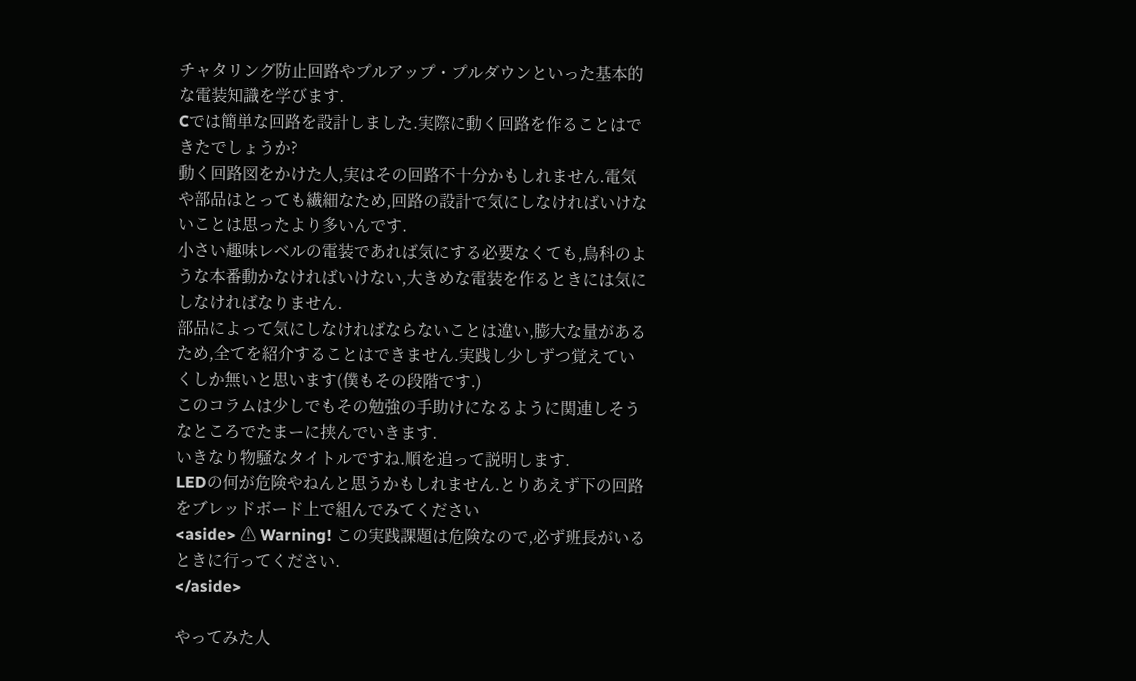チャタリング防止回路やプルアップ・プルダウンといった基本的な電装知識を学びます.
Cでは簡単な回路を設計しました.実際に動く回路を作ることはできたでしょうか?
動く回路図をかけた人,実はその回路不十分かもしれません.電気や部品はとっても繊細なため,回路の設計で気にしなければいけないことは思ったより多いんです.
小さい趣味レベルの電装であれば気にする必要なくても,鳥科のような本番動かなければいけない,大きめな電装を作るときには気にしなければなりません.
部品によって気にしなければならないことは違い,膨大な量があるため,全てを紹介することはできません.実践し少しずつ覚えていくしか無いと思います(僕もその段階です.)
このコラムは少しでもその勉強の手助けになるように関連しそうなところでたまーに挟んでいきます.
いきなり物騒なタイトルですね.順を追って説明します.
LEDの何が危険やねんと思うかもしれません.とりあえず下の回路をブレッドボード上で組んでみてください
<aside> ⚠ Warning! この実践課題は危険なので,必ず班長がいるときに行ってください.
</aside>

やってみた人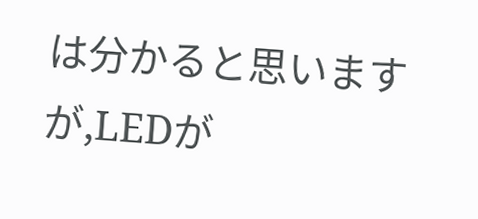は分かると思いますが,LEDが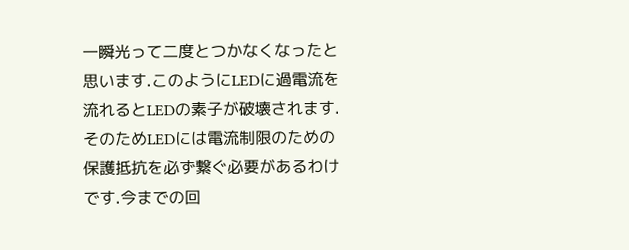一瞬光って二度とつかなくなったと思います.このようにLEDに過電流を流れるとLEDの素子が破壊されます.そのためLEDには電流制限のための保護抵抗を必ず繋ぐ必要があるわけです.今までの回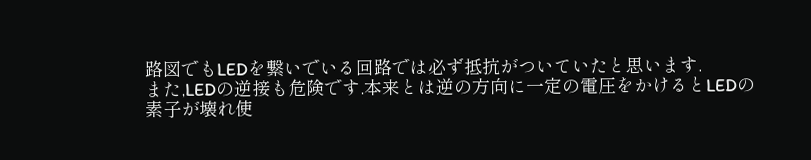路図でもLEDを繋いでいる回路では必ず抵抗がついていたと思います.
また,LEDの逆接も危険です.本来とは逆の方向に一定の電圧をかけるとLEDの素子が壊れ使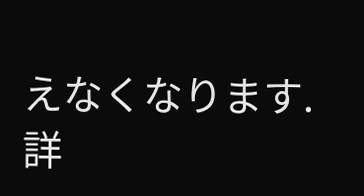えなくなります.
詳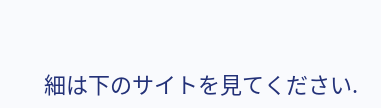細は下のサイトを見てください.